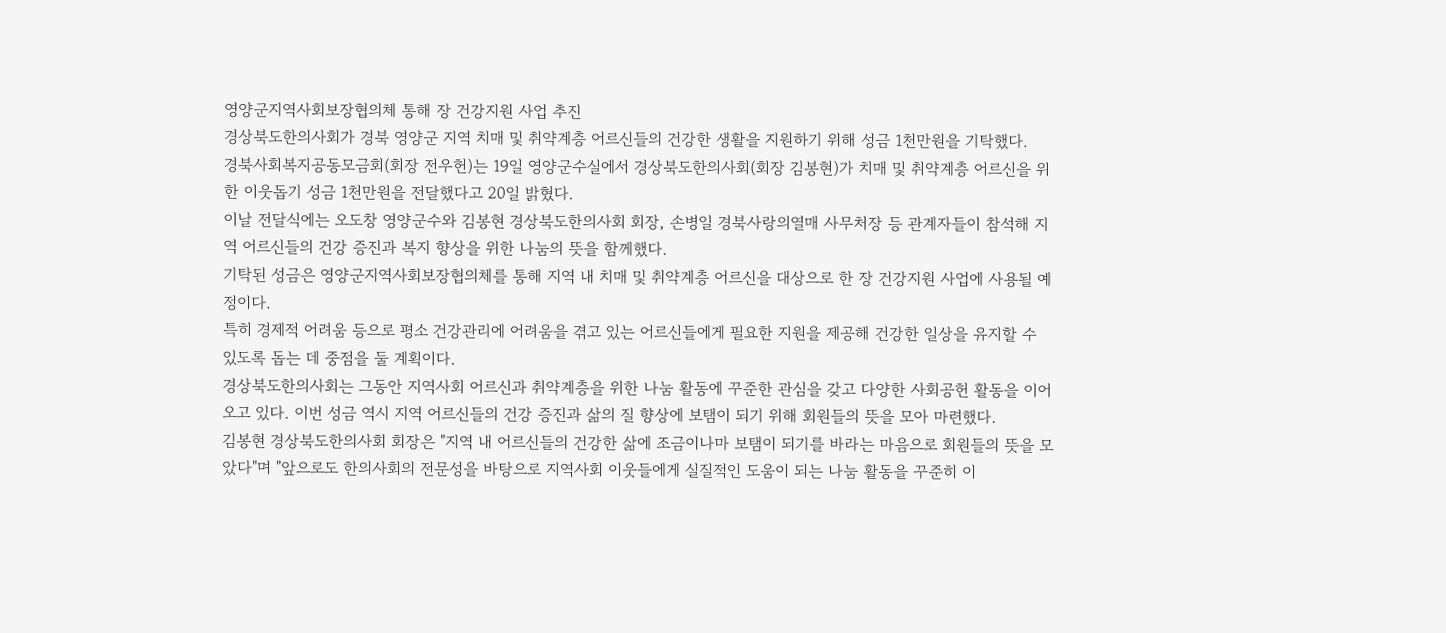영양군지역사회보장협의체 통해 장 건강지원 사업 추진
경상북도한의사회가 경북 영양군 지역 치매 및 취약계층 어르신들의 건강한 생활을 지원하기 위해 성금 1천만원을 기탁했다.
경북사회복지공동모금회(회장 전우헌)는 19일 영양군수실에서 경상북도한의사회(회장 김봉현)가 치매 및 취약계층 어르신을 위한 이웃돕기 성금 1천만원을 전달했다고 20일 밝혔다.
이날 전달식에는 오도창 영양군수와 김봉현 경상북도한의사회 회장, 손병일 경북사랑의열매 사무처장 등 관계자들이 참석해 지역 어르신들의 건강 증진과 복지 향상을 위한 나눔의 뜻을 함께했다.
기탁된 성금은 영양군지역사회보장협의체를 통해 지역 내 치매 및 취약계층 어르신을 대상으로 한 장 건강지원 사업에 사용될 예정이다.
특히 경제적 어려움 등으로 평소 건강관리에 어려움을 겪고 있는 어르신들에게 필요한 지원을 제공해 건강한 일상을 유지할 수 있도록 돕는 데 중점을 둘 계획이다.
경상북도한의사회는 그동안 지역사회 어르신과 취약계층을 위한 나눔 활동에 꾸준한 관심을 갖고 다양한 사회공헌 활동을 이어오고 있다. 이번 성금 역시 지역 어르신들의 건강 증진과 삶의 질 향상에 보탬이 되기 위해 회원들의 뜻을 모아 마련했다.
김봉현 경상북도한의사회 회장은 "지역 내 어르신들의 건강한 삶에 조금이나마 보탬이 되기를 바라는 마음으로 회원들의 뜻을 모았다"며 "앞으로도 한의사회의 전문성을 바탕으로 지역사회 이웃들에게 실질적인 도움이 되는 나눔 활동을 꾸준히 이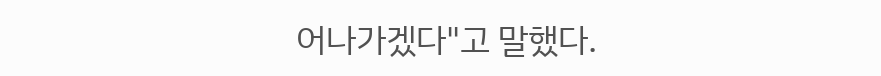어나가겠다"고 말했다.